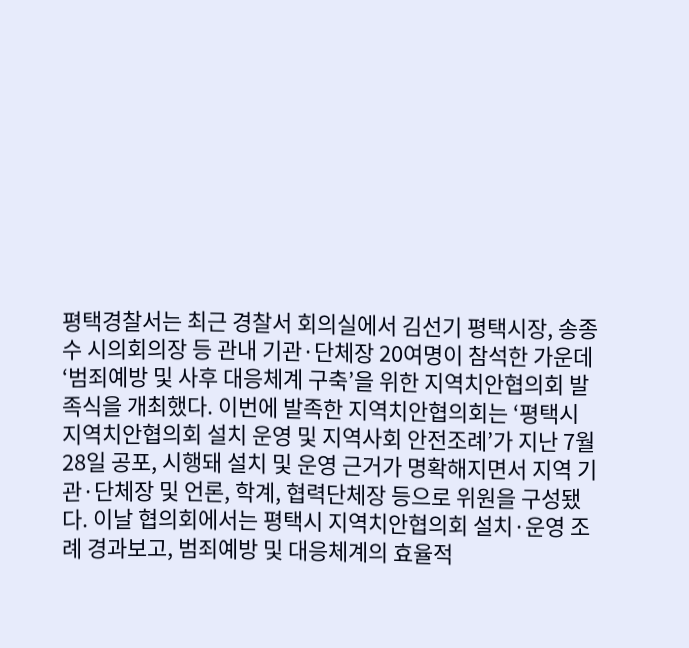평택경찰서는 최근 경찰서 회의실에서 김선기 평택시장, 송종수 시의회의장 등 관내 기관·단체장 20여명이 참석한 가운데 ‘범죄예방 및 사후 대응체계 구축’을 위한 지역치안협의회 발족식을 개최했다. 이번에 발족한 지역치안협의회는 ‘평택시 지역치안협의회 설치 운영 및 지역사회 안전조례’가 지난 7월28일 공포, 시행돼 설치 및 운영 근거가 명확해지면서 지역 기관·단체장 및 언론, 학계, 협력단체장 등으로 위원을 구성됐다. 이날 협의회에서는 평택시 지역치안협의회 설치·운영 조례 경과보고, 범죄예방 및 대응체계의 효율적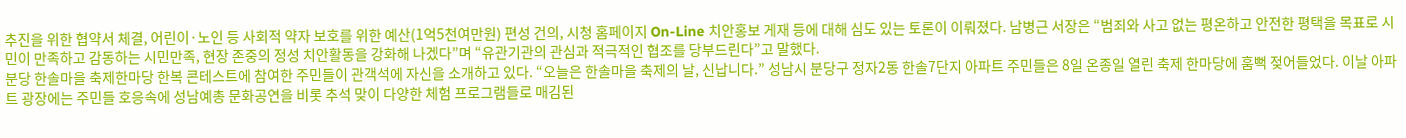추진을 위한 협약서 체결, 어린이·노인 등 사회적 약자 보호를 위한 예산(1억5천여만원) 편성 건의, 시청 홈페이지 On-Line 치안홍보 게재 등에 대해 심도 있는 토론이 이뤄졌다. 남병근 서장은 “범죄와 사고 없는 평온하고 안전한 평택을 목표로 시민이 만족하고 감동하는 시민만족, 현장 존중의 정성 치안활동을 강화해 나겠다”며 “유관기관의 관심과 적극적인 협조를 당부드린다”고 말했다.
분당 한솔마을 축제한마당 한복 콘테스트에 참여한 주민들이 관객석에 자신을 소개하고 있다. “오늘은 한솔마을 축제의 날, 신납니다.” 성남시 분당구 정자2동 한솔7단지 아파트 주민들은 8일 온종일 열린 축제 한마당에 훔뻑 젖어들었다. 이날 아파트 광장에는 주민들 호응속에 성남예총 문화공연을 비롯 추석 맞이 다양한 체험 프로그램들로 매김된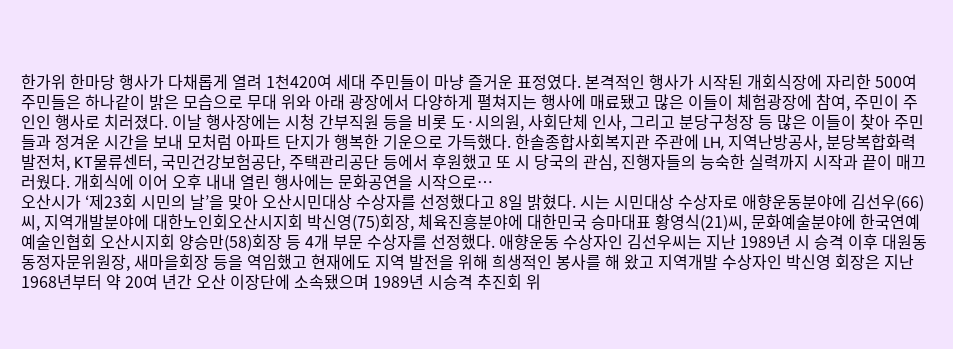한가위 한마당 행사가 다채롭게 열려 1천420여 세대 주민들이 마냥 즐거운 표정였다. 본격적인 행사가 시작된 개회식장에 자리한 500여 주민들은 하나같이 밝은 모습으로 무대 위와 아래 광장에서 다양하게 펼쳐지는 행사에 매료됐고 많은 이들이 체험광장에 참여, 주민이 주인인 행사로 치러졌다. 이날 행사장에는 시청 간부직원 등을 비롯 도·시의원, 사회단체 인사, 그리고 분당구청장 등 많은 이들이 찾아 주민들과 정겨운 시간을 보내 모처럼 아파트 단지가 행복한 기운으로 가득했다. 한솔종합사회복지관 주관에 LH, 지역난방공사, 분당복합화력발전처, KT물류센터, 국민건강보험공단, 주택관리공단 등에서 후원했고 또 시 당국의 관심, 진행자들의 능숙한 실력까지 시작과 끝이 매끄러웠다. 개회식에 이어 오후 내내 열린 행사에는 문화공연을 시작으로…
오산시가 ‘제23회 시민의 날’을 맞아 오산시민대상 수상자를 선정했다고 8일 밝혔다. 시는 시민대상 수상자로 애향운동분야에 김선우(66)씨, 지역개발분야에 대한노인회오산시지회 박신영(75)회장, 체육진흥분야에 대한민국 승마대표 황영식(21)씨, 문화예술분야에 한국연예예술인협회 오산시지회 양승만(58)회장 등 4개 부문 수상자를 선정했다. 애향운동 수상자인 김선우씨는 지난 1989년 시 승격 이후 대원동 동정자문위원장, 새마을회장 등을 역임했고 현재에도 지역 발전을 위해 희생적인 봉사를 해 왔고 지역개발 수상자인 박신영 회장은 지난 1968년부터 약 20여 년간 오산 이장단에 소속됐으며 1989년 시승격 추진회 위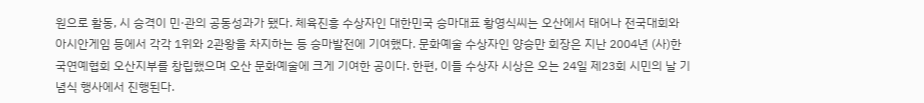원으로 활동, 시 승격이 민·관의 공동성과가 됐다. 체육진흥 수상자인 대한민국 승마대표 황영식씨는 오산에서 태어나 전국대회와 아시안게임 등에서 각각 1위와 2관왕을 차지하는 등 승마발전에 기여했다. 문화예술 수상자인 양승만 회장은 지난 2004년 (사)한국연예협회 오산지부를 창립했으며 오산 문화예술에 크게 기여한 공이다. 한편, 이들 수상자 시상은 오는 24일 제23회 시민의 날 기념식 행사에서 진행된다.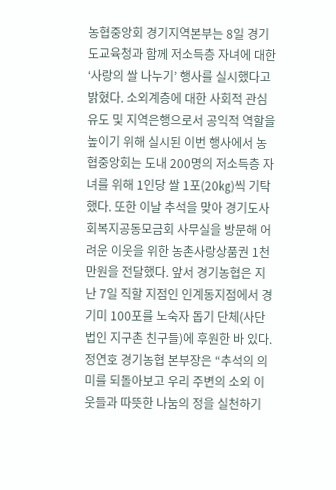농협중앙회 경기지역본부는 8일 경기도교육청과 함께 저소득층 자녀에 대한 ‘사랑의 쌀 나누기’ 행사를 실시했다고 밝혔다. 소외계층에 대한 사회적 관심유도 및 지역은행으로서 공익적 역할을 높이기 위해 실시된 이번 행사에서 농협중앙회는 도내 200명의 저소득층 자녀를 위해 1인당 쌀 1포(20㎏)씩 기탁했다. 또한 이날 추석을 맞아 경기도사회복지공동모금회 사무실을 방문해 어려운 이웃을 위한 농촌사랑상품권 1천만원을 전달했다. 앞서 경기농협은 지난 7일 직할 지점인 인계동지점에서 경기미 100포를 노숙자 돕기 단체(사단법인 지구촌 친구들)에 후원한 바 있다. 정연호 경기농협 본부장은 “추석의 의미를 되돌아보고 우리 주변의 소외 이웃들과 따뜻한 나눔의 정을 실천하기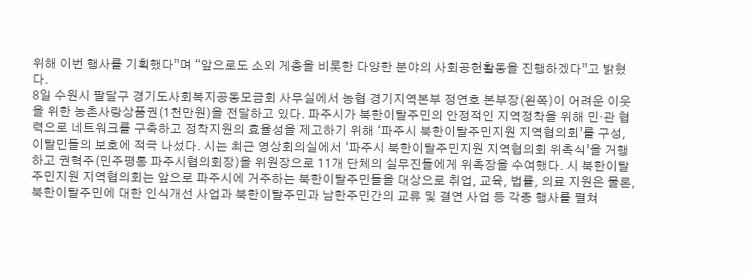위해 이번 행사를 기획했다”며 “앞으로도 소외 게층을 비롯한 다양한 분야의 사회공헌활동을 진행하겠다”고 밝혔다.
8일 수원시 팔달구 경기도사회복지공동모금회 사무실에서 농협 경기지역본부 정연호 본부장(왼쪽)이 어려운 이웃을 위한 농촌사랑상품권(1천만원)을 전달하고 있다. 파주시가 북한이탈주민의 안정적인 지역정착을 위해 민·관 협력으로 네트워크를 구축하고 정착지원의 효율성을 제고하기 위해 ‘파주시 북한이탈주민지원 지역협의회’를 구성, 이탈민들의 보호에 적극 나섰다. 시는 최근 영상회의실에서 ‘파주시 북한이탈주민지원 지역협의회 위촉식’을 거행하고 권혁주(민주평통 파주시협의회장)을 위원장으로 11개 단체의 실무진들에게 위촉장을 수여했다. 시 북한이탈주민지원 지역협의회는 앞으로 파주시에 거주하는 북한이탈주민들을 대상으로 취업, 교육, 법률, 의료 지원은 물론, 북한이탈주민에 대한 인식개선 사업과 북한이탈주민과 남한주민간의 교류 및 결연 사업 등 각종 행사를 펼쳐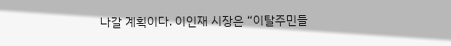나갈 계획이다. 이인재 시장은 “이탈주민들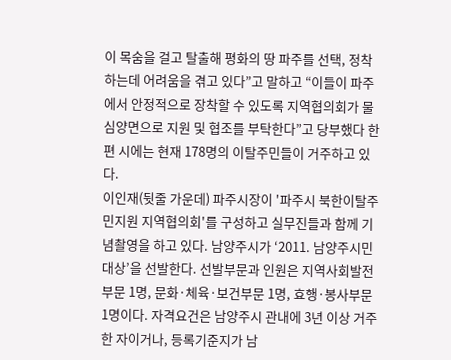이 목숨을 걸고 탈출해 평화의 땅 파주를 선택, 정착하는데 어려움을 겪고 있다”고 말하고 “이들이 파주에서 안정적으로 장착할 수 있도록 지역협의회가 물심양면으로 지원 및 협조를 부탁한다”고 당부했다 한편 시에는 현재 178명의 이탈주민들이 거주하고 있다.
이인재(뒷줄 가운데) 파주시장이 '파주시 북한이탈주민지원 지역협의회'를 구성하고 실무진들과 함께 기념촬영을 하고 있다. 남양주시가 ‘2011. 남양주시민대상’을 선발한다. 선발부문과 인원은 지역사회발전부문 1명, 문화·체육·보건부문 1명, 효행·봉사부문 1명이다. 자격요건은 남양주시 관내에 3년 이상 거주한 자이거나, 등록기준지가 남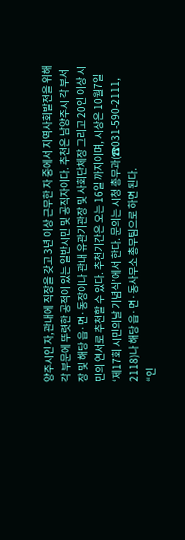양주시인 자,관내에 직장을 갖고 3년 이상 근무한 자 중에서 지역사회발전을 위해 각 부문에 뚜렷한 공적이 있는 일반시민 및 공직자이다. 추천은 남양주시 각 부서장 및 해당 읍·면·동장이나 관내 유관기관장 및 사회단체장 그리고 20인 이상 시민의 연서로 추천할 수 있다. 추천기간은 오는 16일 까지이며, 시상은 10월7일 ‘제17회 시민의날 기념식’에서 한다. 문의는 시청 총무과(☎031-590-2111, 2118)나 해당 읍·면·동사무소 총무팀으로 하면 된다.
“인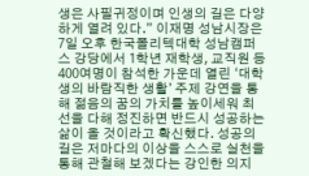생은 사필귀정이며 인생의 길은 다양하게 열려 있다.” 이재명 성남시장은 7일 오후 한국폴리텍대학 성남캠퍼스 강당에서 1학년 재학생, 교직원 등 400여명이 참석한 가운데 열린 ‘대학생의 바람직한 생활’ 주제 강연을 통해 젊음의 꿈의 가치를 높이세워 최선을 다해 정진하면 반드시 성공하는 삶이 올 것이라고 확신했다. 성공의 길은 저마다의 이상을 스스로 실천을 통해 관철해 보겠다는 강인한 의지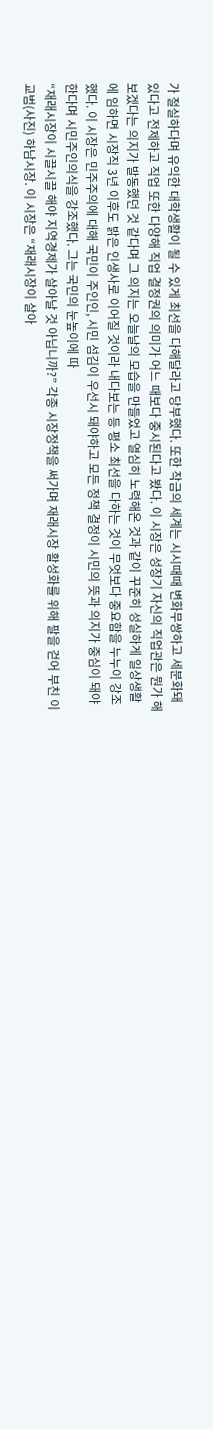가 절실하다며 유익한 대학생활이 될 수 있게 최선을 다해달라고 당부했다. 또한 작금의 세계는 시시때때 변화무쌍하고 세분화돼 있다고 전제하고 직업 또한 다양해 직업 결정권의 의미가 어느 때보다 중시된다고 봤다. 이 시장은 성장기 자신의 직업관은 뭔가 해보겠다는 의지가 발동했던 것 같다며 그 의지는 오늘날의 모습을 만들었고 열심히 노력해온 것과 같이 꾸준히 성실하게 일상생활에 임하면 시장직 3년 이후도 밝은 인생사로 이어질 것이라 내다보는 등 평소 최선을 다하는 것이 무엇보다 중요함을 누누이 강조했다. 이 시장은 민주주의에 대해 국민이 주인인, 시민 섬김이 우선시 돼야하고 모든 정책 결정이 시민의 뜻과 의지가 중심이 돼야한다며 시민주인의식을 강조했다. 그는 국민의 눈높이에 따
“재래시장이 시끌시끌 해야 지역경제가 살아날 것 아닙니까?” 각종 시장정책을 써가며 재래시장 활성화를 위해 팔을 걷어 부친 이교범(사진) 하남시장. 이 시장은 “재래시장이 살아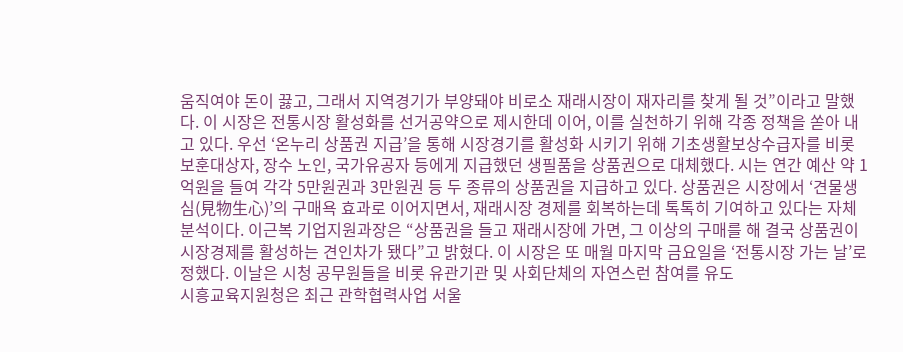움직여야 돈이 끓고, 그래서 지역경기가 부양돼야 비로소 재래시장이 재자리를 찾게 될 것”이라고 말했다. 이 시장은 전통시장 활성화를 선거공약으로 제시한데 이어, 이를 실천하기 위해 각종 정책을 쏟아 내고 있다. 우선 ‘온누리 상품권 지급’을 통해 시장경기를 활성화 시키기 위해 기초생활보상수급자를 비롯 보훈대상자, 장수 노인, 국가유공자 등에게 지급했던 생필품을 상품권으로 대체했다. 시는 연간 예산 약 1억원을 들여 각각 5만원권과 3만원권 등 두 종류의 상품권을 지급하고 있다. 상품권은 시장에서 ‘견물생심(見物生心)’의 구매욕 효과로 이어지면서, 재래시장 경제를 회복하는데 톡톡히 기여하고 있다는 자체 분석이다. 이근복 기업지원과장은 “상품권을 들고 재래시장에 가면, 그 이상의 구매를 해 결국 상품권이 시장경제를 활성하는 견인차가 됐다”고 밝혔다. 이 시장은 또 매월 마지막 금요일을 ‘전통시장 가는 날’로 정했다. 이날은 시청 공무원들을 비롯 유관기관 및 사회단체의 자연스런 참여를 유도
시흥교육지원청은 최근 관학협력사업 서울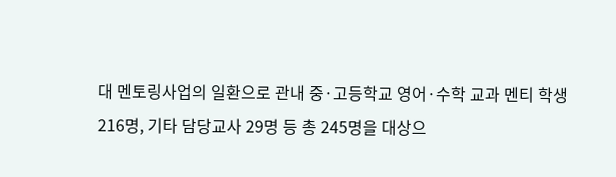대 멘토링사업의 일환으로 관내 중·고등학교 영어·수학 교과 멘티 학생 216명, 기타 담당교사 29명 등 총 245명을 대상으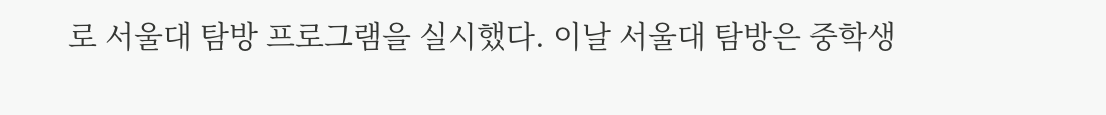로 서울대 탐방 프로그램을 실시했다. 이날 서울대 탐방은 중학생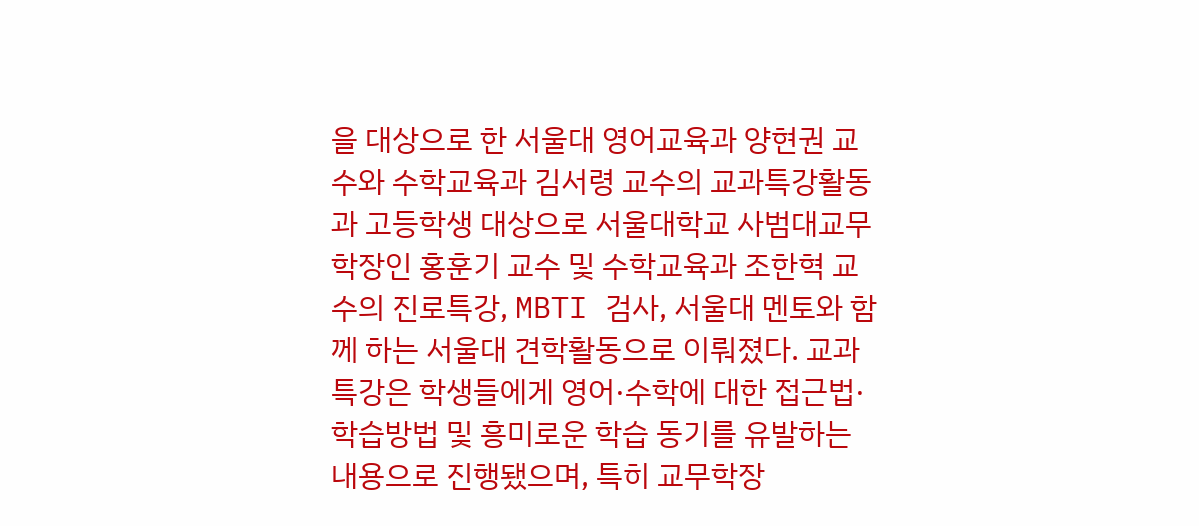을 대상으로 한 서울대 영어교육과 양현권 교수와 수학교육과 김서령 교수의 교과특강활동과 고등학생 대상으로 서울대학교 사범대교무학장인 홍훈기 교수 및 수학교육과 조한혁 교수의 진로특강, MBTI 검사, 서울대 멘토와 함께 하는 서울대 견학활동으로 이뤄졌다. 교과특강은 학생들에게 영어·수학에 대한 접근법·학습방법 및 흥미로운 학습 동기를 유발하는 내용으로 진행됐으며, 특히 교무학장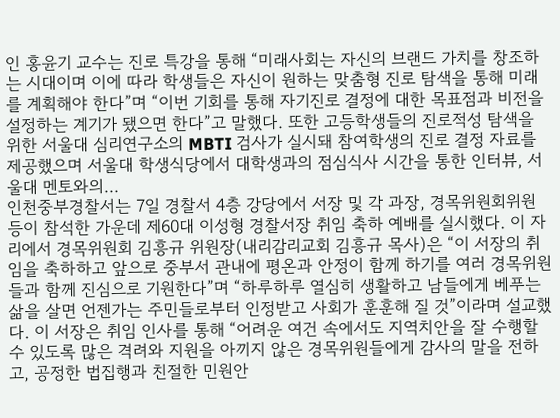인 홍윤기 교수는 진로 특강을 통해 “미래사회는 자신의 브랜드 가치를 창조하는 시대이며 이에 따라 학생들은 자신이 원하는 맞춤형 진로 탐색을 통해 미래를 계획해야 한다”며 “이번 기회를 통해 자기진로 결정에 대한 목표점과 비전을 설정하는 계기가 됐으면 한다”고 말했다. 또한 고등학생들의 진로적성 탐색을 위한 서울대 심리연구소의 MBTI 검사가 실시돼 참여학생의 진로 결정 자료를 제공했으며 서울대 학생식당에서 대학생과의 점심식사 시간을 통한 인터뷰, 서울대 멘토와의…
인천중부경찰서는 7일 경찰서 4층 강당에서 서장 및 각 과장, 경목위원회위원 등이 참석한 가운데 제60대 이성형 경찰서장 취임 축하 예배를 실시했다. 이 자리에서 경목위원회 김흥규 위원장(내리감리교회 김흥규 목사)은 “이 서장의 취임을 축하하고 앞으로 중부서 관내에 평온과 안정이 함께 하기를 여러 경목위원들과 함께 진심으로 기원한다”며 “하루하루 열심히 생활하고 남들에게 베푸는 삶을 살면 언젠가는 주민들로부터 인정받고 사회가 훈훈해 질 것”이라며 설교했다. 이 서장은 취임 인사를 통해 “어려운 여건 속에서도 지역치안을 잘 수행할 수 있도록 많은 격려와 지원을 아끼지 않은 경목위원들에게 감사의 말을 전하고, 공정한 법집행과 친절한 민원안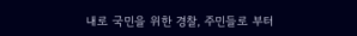내로 국민을 위한 경찰, 주민들로 부터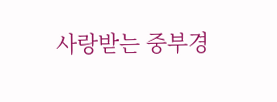사랑받는 중부경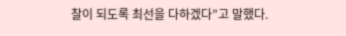찰이 되도록 최선을 다하겠다”고 말했다.